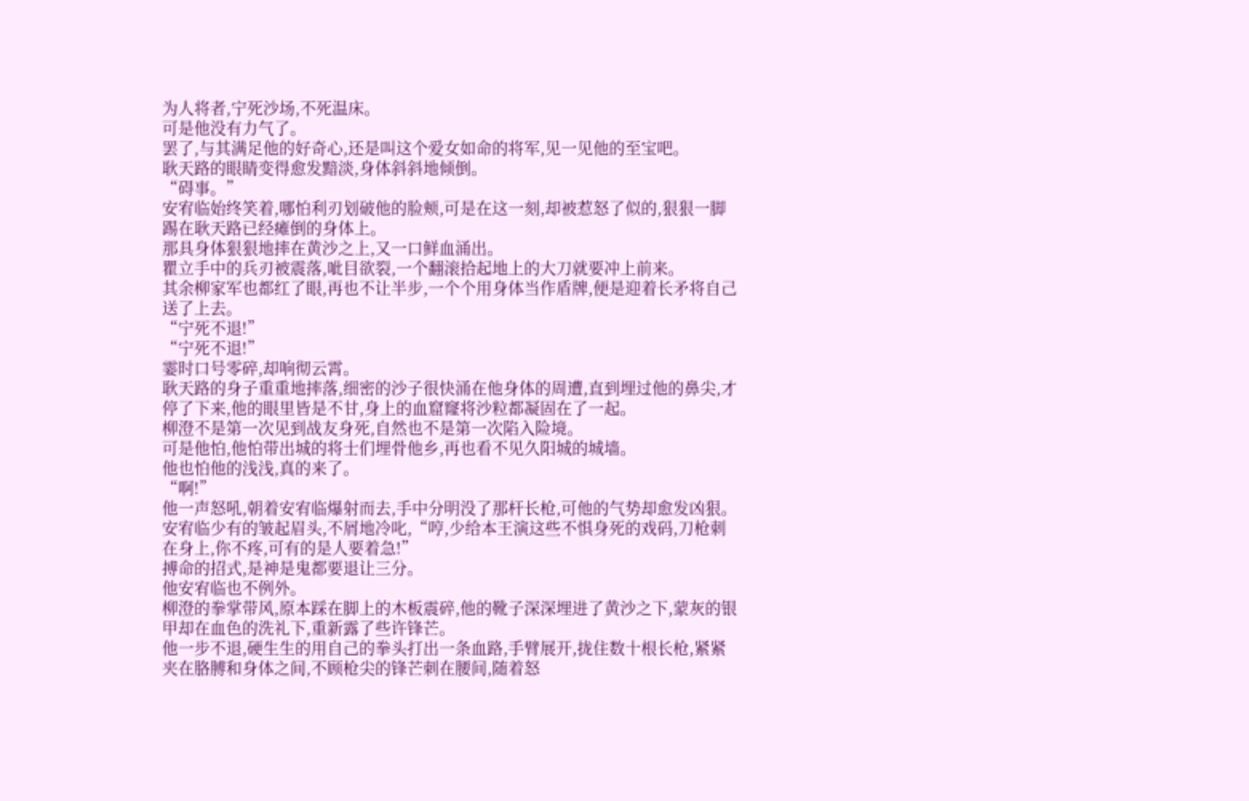为人将者,宁死沙场,不死温床。
可是他没有力气了。
罢了,与其满足他的好奇心,还是叫这个爱女如命的将军,见一见他的至宝吧。
耿天路的眼睛变得愈发黯淡,身体斜斜地倾倒。
“碍事。”
安宥临始终笑着,哪怕利刃划破他的脸颊,可是在这一刻,却被惹怒了似的,狠狠一脚踢在耿天路已经瘫倒的身体上。
那具身体狠狠地摔在黄沙之上,又一口鲜血涌出。
瞿立手中的兵刃被震落,呲目欲裂,一个翻滚拾起地上的大刀就要冲上前来。
其余柳家军也都红了眼,再也不让半步,一个个用身体当作盾牌,便是迎着长矛将自己送了上去。
“宁死不退!”
“宁死不退!”
霎时口号零碎,却响彻云霄。
耿天路的身子重重地摔落,细密的沙子很快涌在他身体的周遭,直到埋过他的鼻尖,才停了下来,他的眼里皆是不甘,身上的血窟窿将沙粒都凝固在了一起。
柳澄不是第一次见到战友身死,自然也不是第一次陷入险境。
可是他怕,他怕带出城的将士们埋骨他乡,再也看不见久阳城的城墙。
他也怕他的浅浅,真的来了。
“啊!”
他一声怒吼,朝着安宥临爆射而去,手中分明没了那杆长枪,可他的气势却愈发凶狠。
安宥临少有的皱起眉头,不屑地冷叱,“哼,少给本王演这些不惧身死的戏码,刀枪刺在身上,你不疼,可有的是人要着急!”
搏命的招式,是神是鬼都要退让三分。
他安宥临也不例外。
柳澄的拳掌带风,原本踩在脚上的木板震碎,他的靴子深深埋进了黄沙之下,蒙灰的银甲却在血色的洗礼下,重新露了些许锋芒。
他一步不退,硬生生的用自己的拳头打出一条血路,手臂展开,拢住数十根长枪,紧紧夹在胳膊和身体之间,不顾枪尖的锋芒刺在腰间,随着怒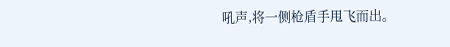吼声,将一侧枪盾手甩飞而出。